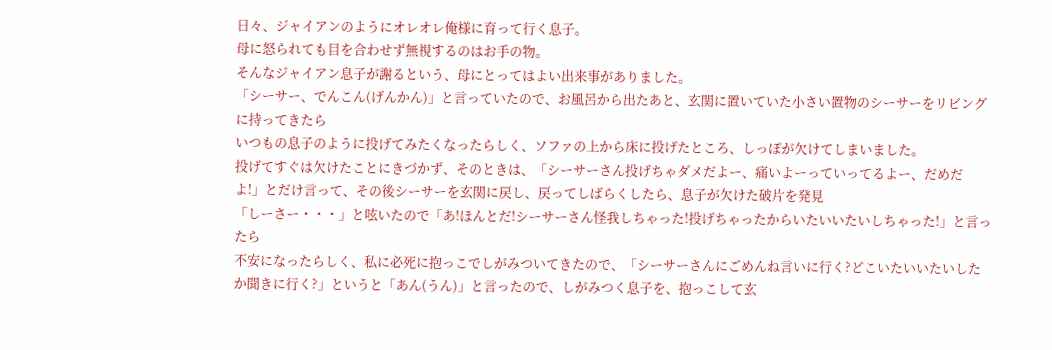日々、ジャイアンのようにオレオレ俺様に育って行く息子。
母に怒られても目を合わせず無視するのはお手の物。
そんなジャイアン息子が謝るという、母にとってはよい出来事がありました。
「シーサー、でんこん(げんかん)」と言っていたので、お風呂から出たあと、玄関に置いていた小さい置物のシーサーをリビングに持ってきたら
いつもの息子のように投げてみたくなったらしく、ソファの上から床に投げたところ、しっぽが欠けてしまいました。
投げてすぐは欠けたことにきづかず、そのときは、「シーサーさん投げちゃダメだよー、痛いよーっていってるよー、だめだよ!」とだけ言って、その後シーサーを玄関に戻し、戻ってしばらくしたら、息子が欠けた破片を発見
「しーさー・・・」と呟いたので「あ!ほんとだ!シーサーさん怪我しちゃった!投げちゃったからいたいいたいしちゃった!」と言ったら
不安になったらしく、私に必死に抱っこでしがみついてきたので、「シーサーさんにごめんね言いに行く?どこいたいいたいしたか聞きに行く?」というと「あん(うん)」と言ったので、しがみつく息子を、抱っこして玄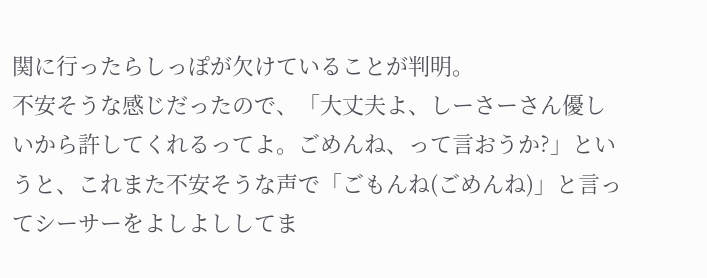関に行ったらしっぽが欠けていることが判明。
不安そうな感じだったので、「大丈夫よ、しーさーさん優しいから許してくれるってよ。ごめんね、って言おうか?」というと、これまた不安そうな声で「ごもんね(ごめんね)」と言ってシーサーをよしよししてま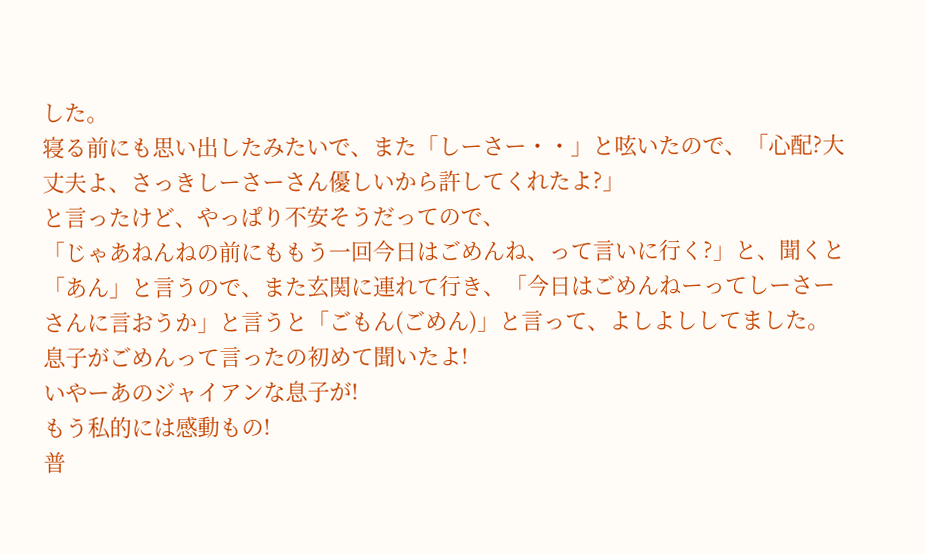した。
寝る前にも思い出したみたいで、また「しーさー・・」と呟いたので、「心配?大丈夫よ、さっきしーさーさん優しいから許してくれたよ?」
と言ったけど、やっぱり不安そうだってので、
「じゃあねんねの前にももう一回今日はごめんね、って言いに行く?」と、聞くと「あん」と言うので、また玄関に連れて行き、「今日はごめんねーってしーさーさんに言おうか」と言うと「ごもん(ごめん)」と言って、よしよししてました。
息子がごめんって言ったの初めて聞いたよ!
いやーあのジャイアンな息子が!
もう私的には感動もの!
普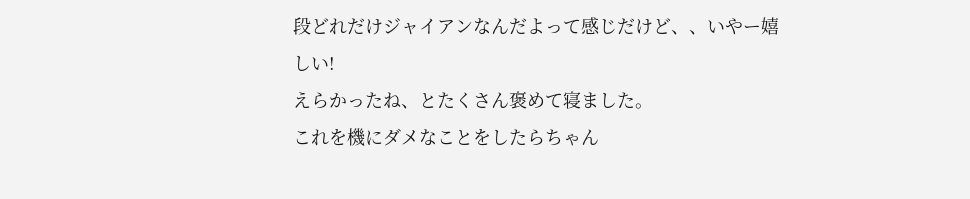段どれだけジャイアンなんだよって感じだけど、、いやー嬉しい!
えらかったね、とたくさん褒めて寝ました。
これを機にダメなことをしたらちゃん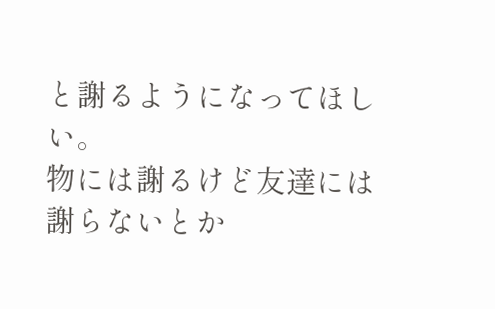と謝るようになってほしい。
物には謝るけど友達には謝らないとか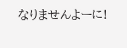なりませんよーに!